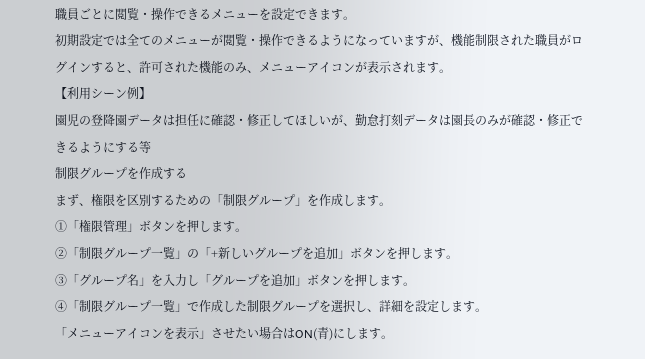職員ごとに閲覧・操作できるメニューを設定できます。
初期設定では全てのメニューが閲覧・操作できるようになっていますが、機能制限された職員がログインすると、許可された機能のみ、メニューアイコンが表示されます。
【利用シーン例】
園児の登降園データは担任に確認・修正してほしいが、勤怠打刻データは園長のみが確認・修正できるようにする等
制限グループを作成する
まず、権限を区別するための「制限グループ」を作成します。
①「権限管理」ボタンを押します。
②「制限グループ一覧」の「+新しいグループを追加」ボタンを押します。
③「グループ名」を入力し「グループを追加」ボタンを押します。
④「制限グループ一覧」で作成した制限グループを選択し、詳細を設定します。
「メニューアイコンを表示」させたい場合はON(青)にします。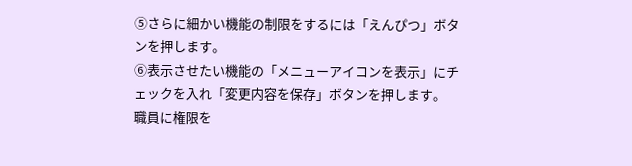⑤さらに細かい機能の制限をするには「えんぴつ」ボタンを押します。
⑥表示させたい機能の「メニューアイコンを表示」にチェックを入れ「変更内容を保存」ボタンを押します。
職員に権限を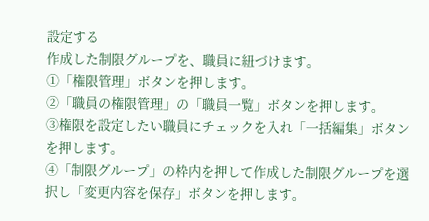設定する
作成した制限グループを、職員に紐づけます。
①「権限管理」ボタンを押します。
②「職員の権限管理」の「職員一覧」ボタンを押します。
③権限を設定したい職員にチェックを入れ「一括編集」ボタンを押します。
④「制限グループ」の枠内を押して作成した制限グループを選択し「変更内容を保存」ボタンを押します。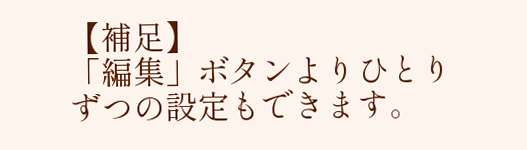【補足】
「編集」ボタンよりひとりずつの設定もできます。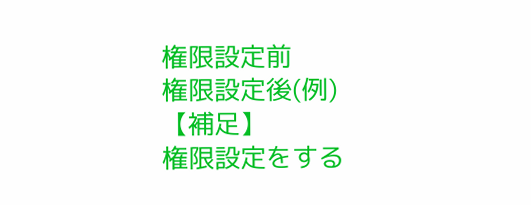権限設定前
権限設定後(例)
【補足】
権限設定をする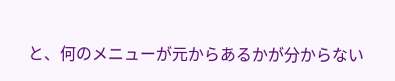と、何のメニューが元からあるかが分からない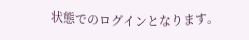状態でのログインとなります。